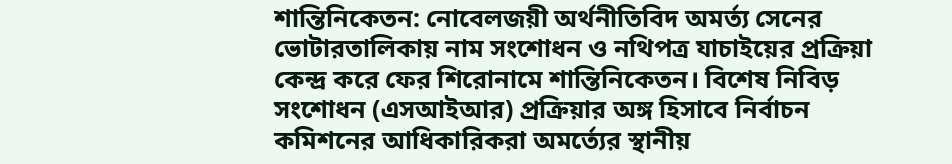শান্তিনিকেতন: নোবেলজয়ী অর্থনীতিবিদ অমর্ত্য সেনের ভোটারতালিকায় নাম সংশোধন ও নথিপত্র যাচাইয়ের প্রক্রিয়া কেন্দ্র করে ফের শিরোনামে শান্তিনিকেতন। বিশেষ নিবিড় সংশোধন (এসআইআর) প্রক্রিয়ার অঙ্গ হিসাবে নির্বাচন কমিশনের আধিকারিকরা অমর্ত্যের স্থানীয়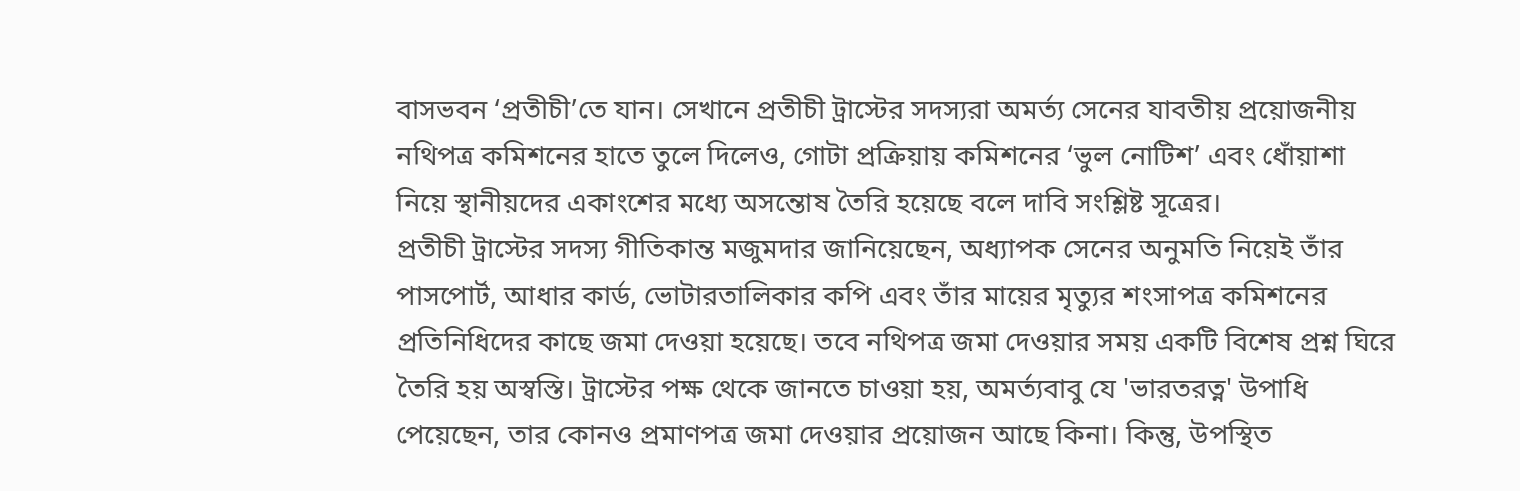বাসভবন ‘প্রতীচী’তে যান। সেখানে প্রতীচী ট্রাস্টের সদস্যরা অমর্ত্য সেনের যাবতীয় প্রয়োজনীয় নথিপত্র কমিশনের হাতে তুলে দিলেও, গোটা প্রক্রিয়ায় কমিশনের ‘ভুল নোটিশ’ এবং ধোঁয়াশা নিয়ে স্থানীয়দের একাংশের মধ্যে অসন্তোষ তৈরি হয়েছে বলে দাবি সংশ্লিষ্ট সূত্রের।
প্রতীচী ট্রাস্টের সদস্য গীতিকান্ত মজুমদার জানিয়েছেন, অধ্যাপক সেনের অনুমতি নিয়েই তাঁর পাসপোর্ট, আধার কার্ড, ভোটারতালিকার কপি এবং তাঁর মায়ের মৃত্যুর শংসাপত্র কমিশনের প্রতিনিধিদের কাছে জমা দেওয়া হয়েছে। তবে নথিপত্র জমা দেওয়ার সময় একটি বিশেষ প্রশ্ন ঘিরে তৈরি হয় অস্বস্তি। ট্রাস্টের পক্ষ থেকে জানতে চাওয়া হয়, অমর্ত্যবাবু যে 'ভারতরত্ন' উপাধি পেয়েছেন, তার কোনও প্রমাণপত্র জমা দেওয়ার প্রয়োজন আছে কিনা। কিন্তু, উপস্থিত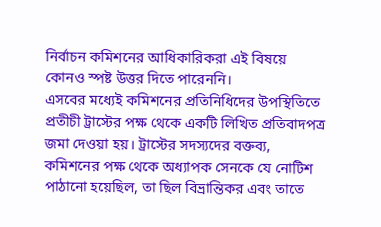নির্বাচন কমিশনের আধিকারিকরা এই বিষয়ে কোনও স্পষ্ট উত্তর দিতে পারেননি।
এসবের মধ্যেই কমিশনের প্রতিনিধিদের উপস্থিতিতে প্রতীচী ট্রাস্টের পক্ষ থেকে একটি লিখিত প্রতিবাদপত্র জমা দেওয়া হয়। ট্রাস্টের সদস্যদের বক্তব্য, কমিশনের পক্ষ থেকে অধ্যাপক সেনকে যে নোটিশ পাঠানো হয়েছিল, তা ছিল বিভ্রান্তিকর এবং তাতে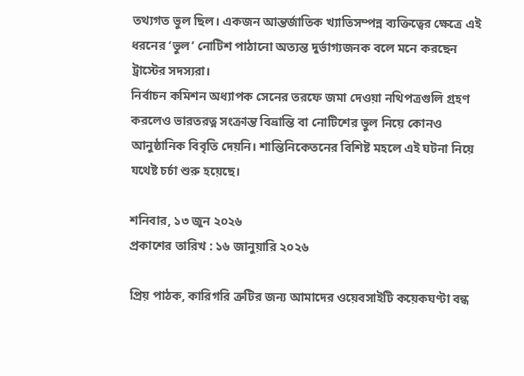তথ্যগত ভুল ছিল। একজন আন্তর্জাতিক খ্যাতিসম্পন্ন ব্যক্তিত্বের ক্ষেত্রে এই ধরনের ‘ভুল’ নোটিশ পাঠানো অত্যন্ত দুর্ভাগ্যজনক বলে মনে করছেন ট্রাস্টের সদস্যরা।
নির্বাচন কমিশন অধ্যাপক সেনের তরফে জমা দেওয়া নথিপত্রগুলি গ্রহণ করলেও ভারতরত্ন সংক্রান্ত বিভ্রান্তি বা নোটিশের ভুল নিয়ে কোনও আনুষ্ঠানিক বিবৃতি দেয়নি। শান্তিনিকেতনের বিশিষ্ট মহলে এই ঘটনা নিয়ে যথেষ্ট চর্চা শুরু হয়েছে।

শনিবার, ১৩ জুন ২০২৬
প্রকাশের তারিখ : ১৬ জানুয়ারি ২০২৬

প্রিয় পাঠক, কারিগরি ত্রুটির জন্য আমাদের ওয়েবসাইটি কয়েকঘণ্টা বন্ধ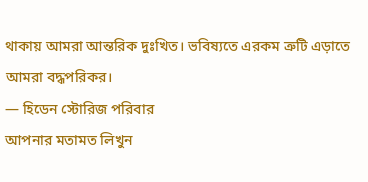থাকায় আমরা আন্তরিক দুঃখিত। ভবিষ্যতে এরকম ত্রুটি এড়াতে আমরা বদ্ধপরিকর।
— হিডেন স্টোরিজ পরিবার
আপনার মতামত লিখুন